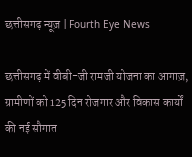छत्तीसगढ़ न्यूज़ | Fourth Eye News

छत्तीसगढ़ में वीबी-जी रामजी योजना का आगाज़, ग्रामीणों को 125 दिन रोजगार और विकास कार्यों की नई सौगात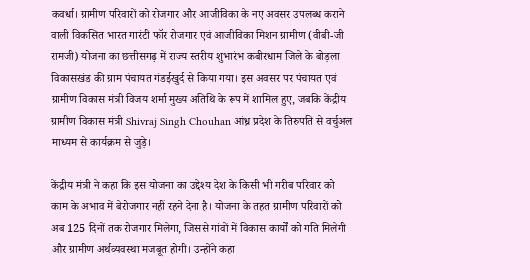कवर्धा। ग्रामीण परिवारों को रोजगार और आजीविका के नए अवसर उपलब्ध कराने वाली विकसित भारत गारंटी फॉर रोजगार एवं आजीविका मिशन ग्रामीण (वीबी-जी रामजी) योजना का छत्तीसगढ़ में राज्य स्तरीय शुभारंभ कबीरधाम जिले के बोड़ला विकासखंड की ग्राम पंचायत गंडईखुर्द से किया गया। इस अवसर पर पंचायत एवं ग्रामीण विकास मंत्री विजय शर्मा मुख्य अतिथि के रूप में शामिल हुए, जबकि केंद्रीय ग्रामीण विकास मंत्री Shivraj Singh Chouhan आंध्र प्रदेश के तिरुपति से वर्चुअल माध्यम से कार्यक्रम से जुड़े।

केंद्रीय मंत्री ने कहा कि इस योजना का उद्देश्य देश के किसी भी गरीब परिवार को काम के अभाव में बेरोजगार नहीं रहने देना है। योजना के तहत ग्रामीण परिवारों को अब 125 दिनों तक रोजगार मिलेगा, जिससे गांवों में विकास कार्यों को गति मिलेगी और ग्रामीण अर्थव्यवस्था मजबूत होगी। उन्होंने कहा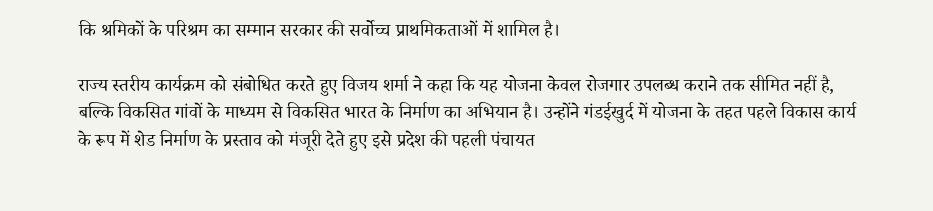कि श्रमिकों के परिश्रम का सम्मान सरकार की सर्वोच्च प्राथमिकताओं में शामिल है।

राज्य स्तरीय कार्यक्रम को संबोधित करते हुए विजय शर्मा ने कहा कि यह योजना केवल रोजगार उपलब्ध कराने तक सीमित नहीं है, बल्कि विकसित गांवों के माध्यम से विकसित भारत के निर्माण का अभियान है। उन्होंने गंडईखुर्द में योजना के तहत पहले विकास कार्य के रूप में शेड निर्माण के प्रस्ताव को मंजूरी देते हुए इसे प्रदेश की पहली पंचायत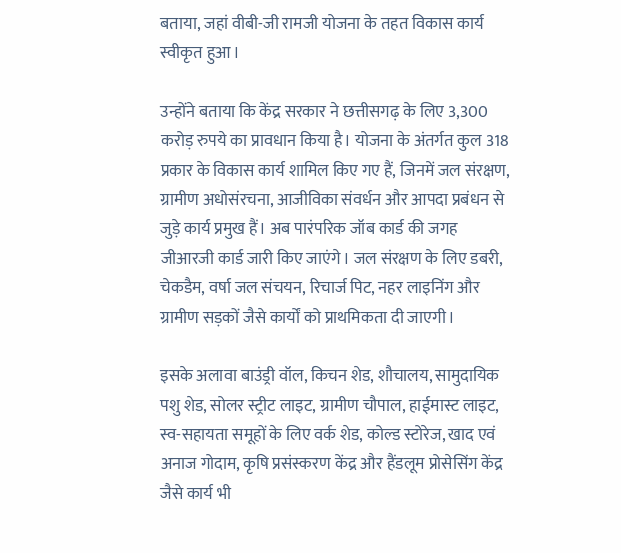बताया, जहां वीबी-जी रामजी योजना के तहत विकास कार्य स्वीकृत हुआ।

उन्होंने बताया कि केंद्र सरकार ने छत्तीसगढ़ के लिए 3,300 करोड़ रुपये का प्रावधान किया है। योजना के अंतर्गत कुल 318 प्रकार के विकास कार्य शामिल किए गए हैं, जिनमें जल संरक्षण, ग्रामीण अधोसंरचना, आजीविका संवर्धन और आपदा प्रबंधन से जुड़े कार्य प्रमुख हैं। अब पारंपरिक जॉब कार्ड की जगह जीआरजी कार्ड जारी किए जाएंगे। जल संरक्षण के लिए डबरी, चेकडैम, वर्षा जल संचयन, रिचार्ज पिट, नहर लाइनिंग और ग्रामीण सड़कों जैसे कार्यों को प्राथमिकता दी जाएगी।

इसके अलावा बाउंड्री वॉल, किचन शेड, शौचालय, सामुदायिक पशु शेड, सोलर स्ट्रीट लाइट, ग्रामीण चौपाल, हाईमास्ट लाइट, स्व-सहायता समूहों के लिए वर्क शेड, कोल्ड स्टोरेज, खाद एवं अनाज गोदाम, कृषि प्रसंस्करण केंद्र और हैंडलूम प्रोसेसिंग केंद्र जैसे कार्य भी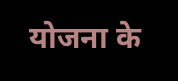योजना के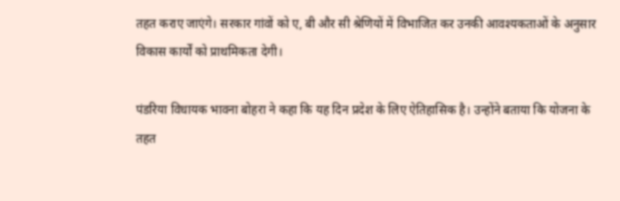तहत कराए जाएंगे। सरकार गांवों को ए, बी और सी श्रेणियों में विभाजित कर उनकी आवश्यकताओं के अनुसार विकास कार्यों को प्राथमिकता देगी।

पंडरिया विधायक भावना बोहरा ने कहा कि यह दिन प्रदेश के लिए ऐतिहासिक है। उन्होंने बताया कि योजना के तहत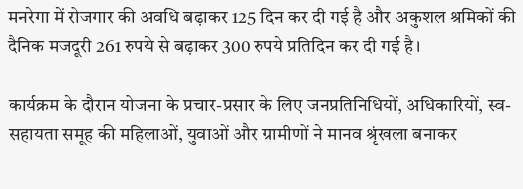मनरेगा में रोजगार की अवधि बढ़ाकर 125 दिन कर दी गई है और अकुशल श्रमिकों की दैनिक मजदूरी 261 रुपये से बढ़ाकर 300 रुपये प्रतिदिन कर दी गई है।

कार्यक्रम के दौरान योजना के प्रचार-प्रसार के लिए जनप्रतिनिधियों, अधिकारियों, स्व-सहायता समूह की महिलाओं, युवाओं और ग्रामीणों ने मानव श्रृंखला बनाकर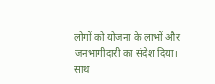लोगों को योजना के लाभों और जनभागीदारी का संदेश दिया। साथ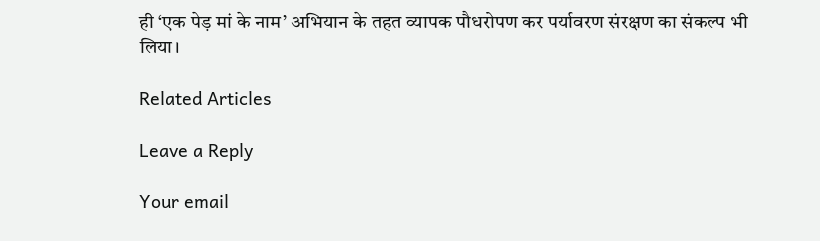ही ‘एक पेड़ मां के नाम’ अभियान के तहत व्यापक पौधरोपण कर पर्यावरण संरक्षण का संकल्प भी लिया।

Related Articles

Leave a Reply

Your email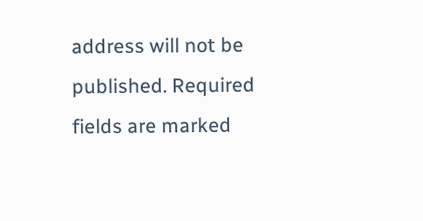address will not be published. Required fields are marked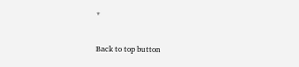*

Back to top button